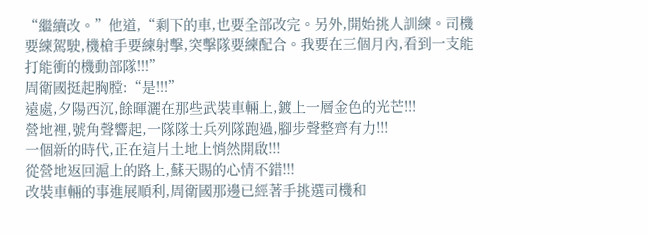“繼續改。”他道,“剩下的車,也要全部改完。另外,開始挑人訓練。司機要練駕駛,機槍手要練射擊,突擊隊要練配合。我要在三個月內,看到一支能打能衝的機動部隊!!!”
周衛國挺起胸膛:“是!!!”
遠處,夕陽西沉,餘暉灑在那些武裝車輛上,鍍上一層金色的光芒!!!
營地裡,號角聲響起,一隊隊士兵列隊跑過,腳步聲整齊有力!!!
一個新的時代,正在這片土地上悄然開啟!!!
從營地返回滬上的路上,蘇天賜的心情不錯!!!
改裝車輛的事進展順利,周衛國那邊已經著手挑選司機和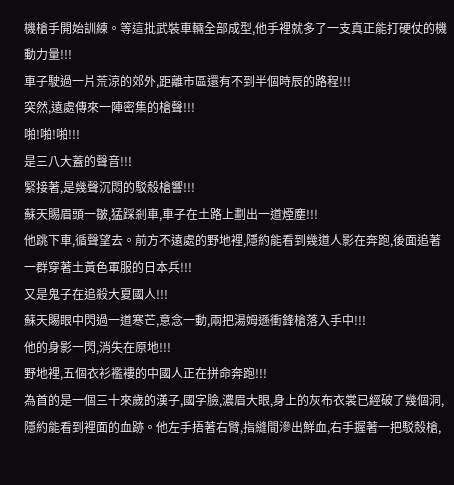機槍手開始訓練。等這批武裝車輛全部成型,他手裡就多了一支真正能打硬仗的機動力量!!!
車子駛過一片荒涼的郊外,距離市區還有不到半個時辰的路程!!!
突然,遠處傳來一陣密集的槍聲!!!
啪!啪!啪!!!
是三八大蓋的聲音!!!
緊接著,是幾聲沉悶的駁殼槍響!!!
蘇天賜眉頭一皺,猛踩剎車,車子在土路上劃出一道煙塵!!!
他跳下車,循聲望去。前方不遠處的野地裡,隱約能看到幾道人影在奔跑,後面追著一群穿著土黃色軍服的日本兵!!!
又是鬼子在追殺大夏國人!!!
蘇天賜眼中閃過一道寒芒,意念一動,兩把湯姆遜衝鋒槍落入手中!!!
他的身影一閃,消失在原地!!!
野地裡,五個衣衫襤褸的中國人正在拼命奔跑!!!
為首的是一個三十來歲的漢子,國字臉,濃眉大眼,身上的灰布衣裳已經破了幾個洞,隱約能看到裡面的血跡。他左手捂著右臂,指縫間滲出鮮血,右手握著一把駁殼槍,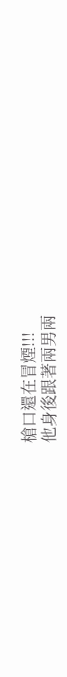槍口還在冒煙!!!
他身後跟著兩男兩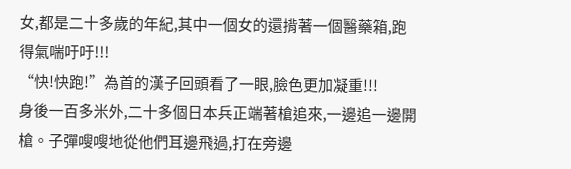女,都是二十多歲的年紀,其中一個女的還揹著一個醫藥箱,跑得氣喘吁吁!!!
“快!快跑!”為首的漢子回頭看了一眼,臉色更加凝重!!!
身後一百多米外,二十多個日本兵正端著槍追來,一邊追一邊開槍。子彈嗖嗖地從他們耳邊飛過,打在旁邊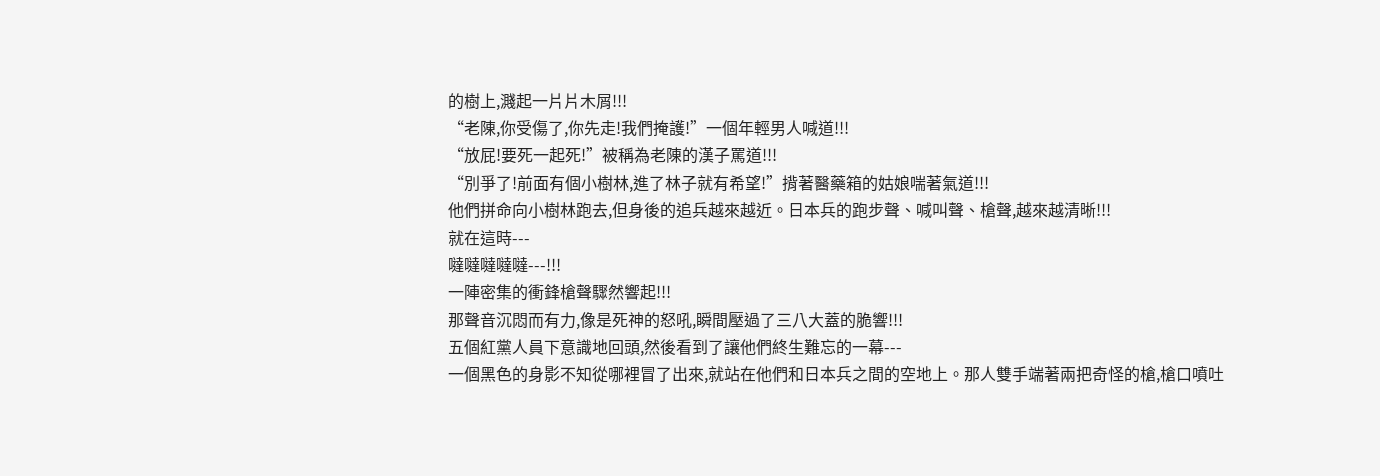的樹上,濺起一片片木屑!!!
“老陳,你受傷了,你先走!我們掩護!”一個年輕男人喊道!!!
“放屁!要死一起死!”被稱為老陳的漢子罵道!!!
“別爭了!前面有個小樹林,進了林子就有希望!”揹著醫藥箱的姑娘喘著氣道!!!
他們拼命向小樹林跑去,但身後的追兵越來越近。日本兵的跑步聲、喊叫聲、槍聲,越來越清晰!!!
就在這時---
噠噠噠噠噠---!!!
一陣密集的衝鋒槍聲驟然響起!!!
那聲音沉悶而有力,像是死神的怒吼,瞬間壓過了三八大蓋的脆響!!!
五個紅黨人員下意識地回頭,然後看到了讓他們終生難忘的一幕---
一個黑色的身影不知從哪裡冒了出來,就站在他們和日本兵之間的空地上。那人雙手端著兩把奇怪的槍,槍口噴吐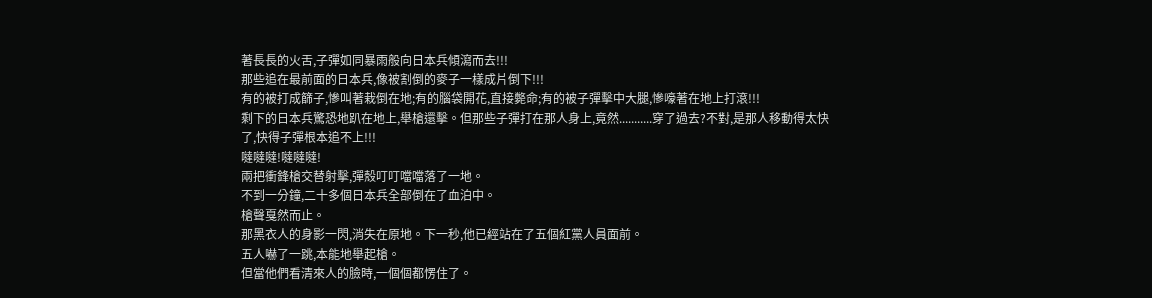著長長的火舌,子彈如同暴雨般向日本兵傾瀉而去!!!
那些追在最前面的日本兵,像被割倒的麥子一樣成片倒下!!!
有的被打成篩子,慘叫著栽倒在地;有的腦袋開花,直接斃命;有的被子彈擊中大腿,慘嚎著在地上打滾!!!
剩下的日本兵驚恐地趴在地上,舉槍還擊。但那些子彈打在那人身上,竟然...........穿了過去?不對,是那人移動得太快了,快得子彈根本追不上!!!
噠噠噠!噠噠噠!
兩把衝鋒槍交替射擊,彈殼叮叮噹噹落了一地。
不到一分鐘,二十多個日本兵全部倒在了血泊中。
槍聲戛然而止。
那黑衣人的身影一閃,消失在原地。下一秒,他已經站在了五個紅黨人員面前。
五人嚇了一跳,本能地舉起槍。
但當他們看清來人的臉時,一個個都愣住了。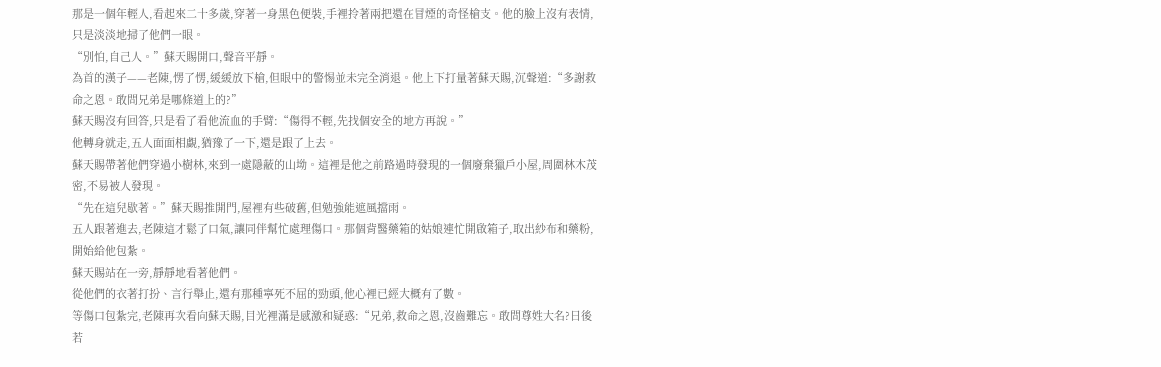那是一個年輕人,看起來二十多歲,穿著一身黑色便裝,手裡拎著兩把還在冒煙的奇怪槍支。他的臉上沒有表情,只是淡淡地掃了他們一眼。
“別怕,自己人。”蘇天賜開口,聲音平靜。
為首的漢子——老陳,愣了愣,緩緩放下槍,但眼中的警惕並未完全消退。他上下打量著蘇天賜,沉聲道:“多謝救命之恩。敢問兄弟是哪條道上的?”
蘇天賜沒有回答,只是看了看他流血的手臂:“傷得不輕,先找個安全的地方再說。”
他轉身就走,五人面面相覷,猶豫了一下,還是跟了上去。
蘇天賜帶著他們穿過小樹林,來到一處隱蔽的山坳。這裡是他之前路過時發現的一個廢棄獵戶小屋,周圍林木茂密,不易被人發現。
“先在這兒歇著。”蘇天賜推開門,屋裡有些破舊,但勉強能遮風擋雨。
五人跟著進去,老陳這才鬆了口氣,讓同伴幫忙處理傷口。那個背醫藥箱的姑娘連忙開啟箱子,取出紗布和藥粉,開始給他包紮。
蘇天賜站在一旁,靜靜地看著他們。
從他們的衣著打扮、言行舉止,還有那種寧死不屈的勁頭,他心裡已經大概有了數。
等傷口包紮完,老陳再次看向蘇天賜,目光裡滿是感激和疑惑:“兄弟,救命之恩,沒齒難忘。敢問尊姓大名?日後若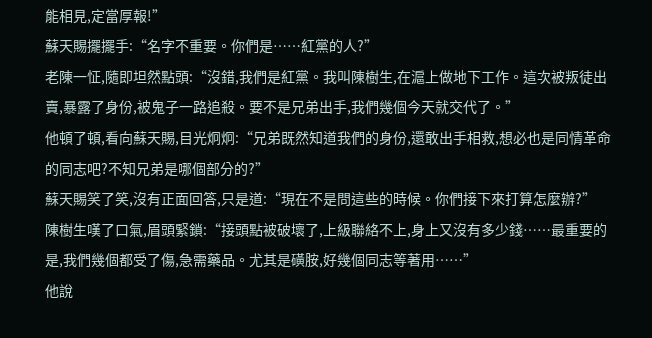能相見,定當厚報!”
蘇天賜擺擺手:“名字不重要。你們是……紅黨的人?”
老陳一怔,隨即坦然點頭:“沒錯,我們是紅黨。我叫陳樹生,在滬上做地下工作。這次被叛徒出賣,暴露了身份,被鬼子一路追殺。要不是兄弟出手,我們幾個今天就交代了。”
他頓了頓,看向蘇天賜,目光炯炯:“兄弟既然知道我們的身份,還敢出手相救,想必也是同情革命的同志吧?不知兄弟是哪個部分的?”
蘇天賜笑了笑,沒有正面回答,只是道:“現在不是問這些的時候。你們接下來打算怎麼辦?”
陳樹生嘆了口氣,眉頭緊鎖:“接頭點被破壞了,上級聯絡不上,身上又沒有多少錢……最重要的是,我們幾個都受了傷,急需藥品。尤其是磺胺,好幾個同志等著用……”
他說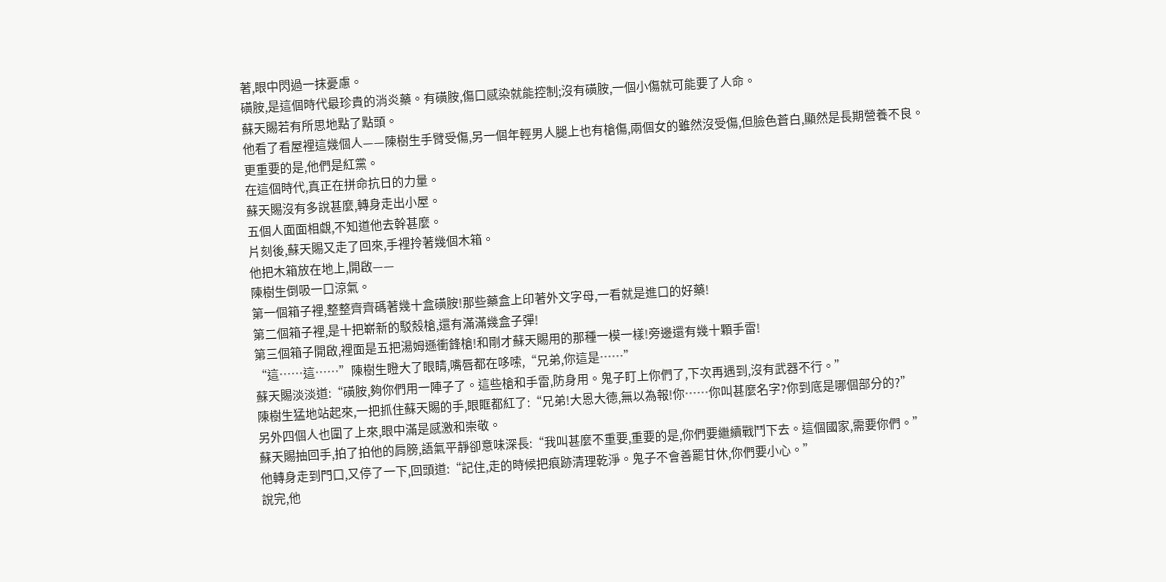著,眼中閃過一抹憂慮。
磺胺,是這個時代最珍貴的消炎藥。有磺胺,傷口感染就能控制;沒有磺胺,一個小傷就可能要了人命。
蘇天賜若有所思地點了點頭。
他看了看屋裡這幾個人——陳樹生手臂受傷,另一個年輕男人腿上也有槍傷,兩個女的雖然沒受傷,但臉色蒼白,顯然是長期營養不良。
更重要的是,他們是紅黨。
在這個時代,真正在拼命抗日的力量。
蘇天賜沒有多說甚麼,轉身走出小屋。
五個人面面相覷,不知道他去幹甚麼。
片刻後,蘇天賜又走了回來,手裡拎著幾個木箱。
他把木箱放在地上,開啟——
陳樹生倒吸一口涼氣。
第一個箱子裡,整整齊齊碼著幾十盒磺胺!那些藥盒上印著外文字母,一看就是進口的好藥!
第二個箱子裡,是十把嶄新的駁殼槍,還有滿滿幾盒子彈!
第三個箱子開啟,裡面是五把湯姆遜衝鋒槍!和剛才蘇天賜用的那種一模一樣!旁邊還有幾十顆手雷!
“這……這……”陳樹生瞪大了眼睛,嘴唇都在哆嗦,“兄弟,你這是……”
蘇天賜淡淡道:“磺胺,夠你們用一陣子了。這些槍和手雷,防身用。鬼子盯上你們了,下次再遇到,沒有武器不行。”
陳樹生猛地站起來,一把抓住蘇天賜的手,眼眶都紅了:“兄弟!大恩大德,無以為報!你……你叫甚麼名字?你到底是哪個部分的?”
另外四個人也圍了上來,眼中滿是感激和崇敬。
蘇天賜抽回手,拍了拍他的肩膀,語氣平靜卻意味深長:“我叫甚麼不重要,重要的是,你們要繼續戰鬥下去。這個國家,需要你們。”
他轉身走到門口,又停了一下,回頭道:“記住,走的時候把痕跡清理乾淨。鬼子不會善罷甘休,你們要小心。”
說完,他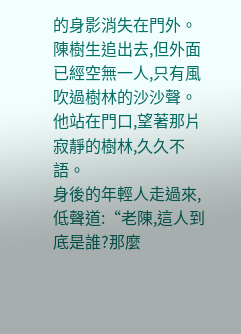的身影消失在門外。
陳樹生追出去,但外面已經空無一人,只有風吹過樹林的沙沙聲。
他站在門口,望著那片寂靜的樹林,久久不語。
身後的年輕人走過來,低聲道:“老陳,這人到底是誰?那麼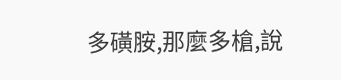多磺胺,那麼多槍,說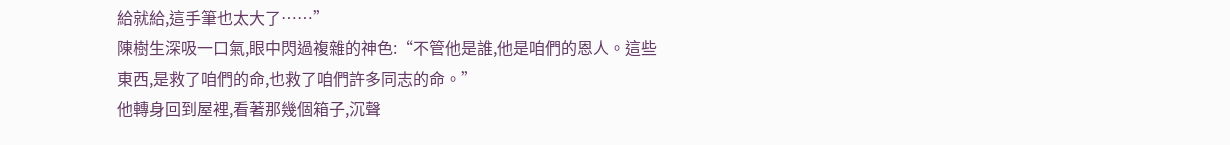給就給,這手筆也太大了……”
陳樹生深吸一口氣,眼中閃過複雜的神色:“不管他是誰,他是咱們的恩人。這些東西,是救了咱們的命,也救了咱們許多同志的命。”
他轉身回到屋裡,看著那幾個箱子,沉聲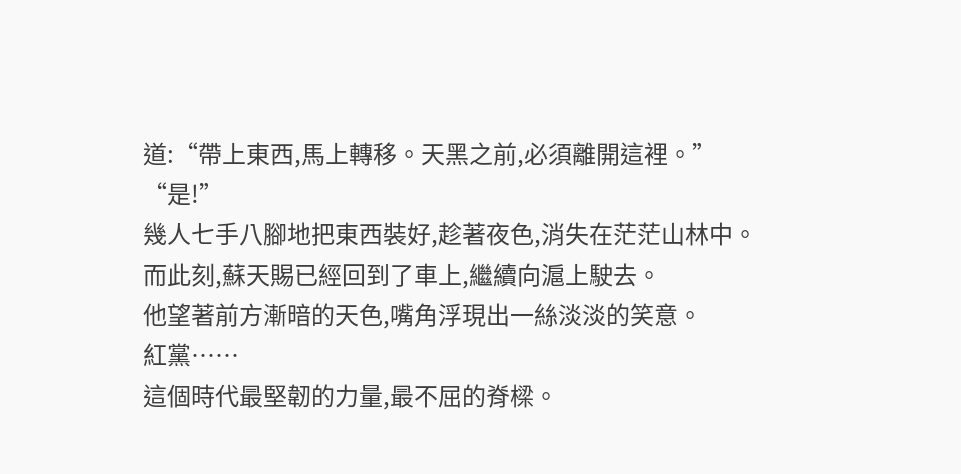道:“帶上東西,馬上轉移。天黑之前,必須離開這裡。”
“是!”
幾人七手八腳地把東西裝好,趁著夜色,消失在茫茫山林中。
而此刻,蘇天賜已經回到了車上,繼續向滬上駛去。
他望著前方漸暗的天色,嘴角浮現出一絲淡淡的笑意。
紅黨……
這個時代最堅韌的力量,最不屈的脊樑。